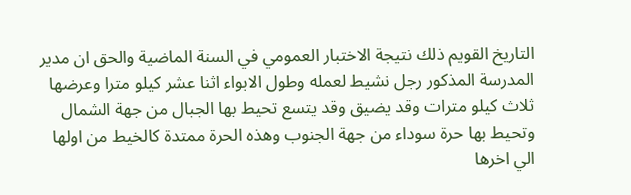التاريخ القويم ذلك نتيجة الاختبار العمومي في السنة الماضية والحق ان مدير المدرسة المذكور رجل نشيط لعمله وطول الابواء اثنا عشر كيلو مترا وعرضها ثلاث كيلو مترات وقد يضيق وقد يتسع تحيط بها الجبال من جهة الشمال وتحيط بها حرة سوداء من جهة الجنوب وهذه الحرة ممتدة كالخيط من اولها الي اخرها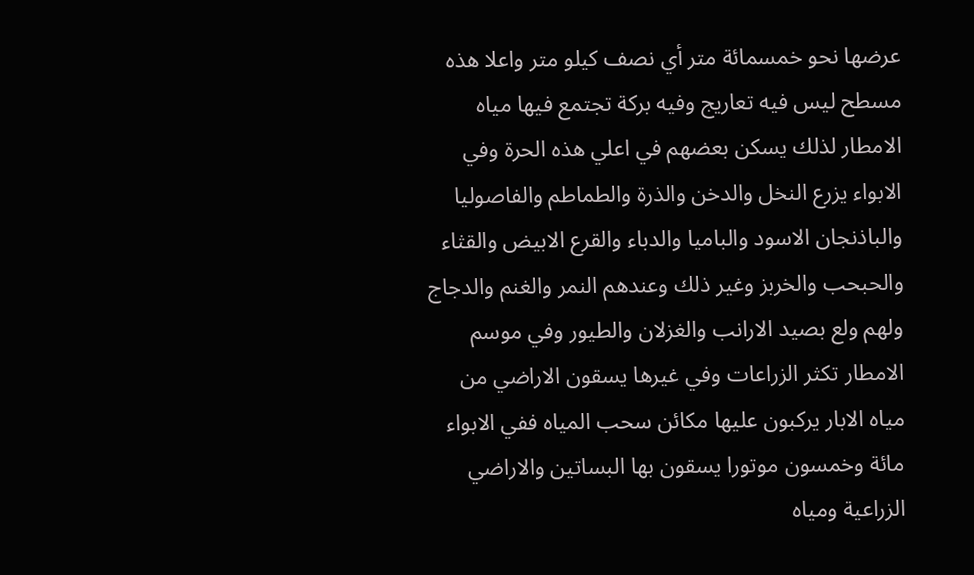عرضها نحو خمسمائة متر أي نصف كيلو متر واعلا هذه مسطح ليس فيه تعاريج وفيه بركة تجتمع فيها مياه الامطار لذلك يسكن بعضهم في اعلي هذه الحرة وفي الابواء يزرع النخل والدخن والذرة والطماطم والفاصوليا والباذنجان الاسود والباميا والدباء والقرع الابيض والقثاء والحبحب والخربز وغير ذلك وعندهم النمر والغنم والدجاج ولهم ولع بصيد الارانب والغزلان والطيور وفي موسم الامطار تكثر الزراعات وفي غيرها يسقون الاراضي من مياه الابار يركبون عليها مكائن سحب المياه ففي الابواء مائة وخمسون موتورا يسقون بها البساتين والاراضي الزراعية ومياه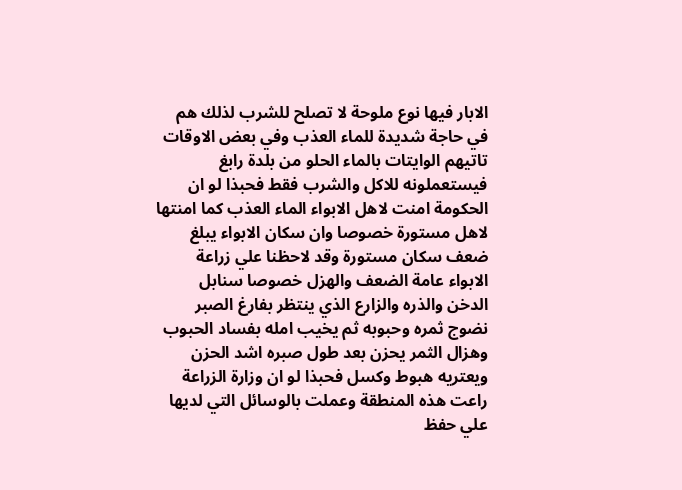الابار فيها نوع ملوحة لا تصلح للشرب لذلك هم في حاجة شديدة للماء العذب وفي بعض الاوقات تاتيهم الوايتات بالماء الحلو من بلدة رابغ فيستعملونه للاكل والشرب فقط فحبذا لو ان الحكومة امنت لاهل الابواء الماء العذب كما امنتها لاهل مستورة خصوصا وان سكان الابواء يبلغ ضعف سكان مستورة وقد لاحظنا علي زراعة الابواء عامة الضعف والهزل خصوصا سنابل الدخن والذره والزارع الذي ينتظر بفارغ الصبر نضوج ثمره وحبوبه ثم يخيب امله بفساد الحبوب وهزال الثمر يحزن بعد طول صبره اشد الحزن ويعتريه هبوط وكسل فحبذا لو ان وزارة الزراعة راعت هذه المنطقة وعملت بالوسائل التي لديها علي حفظ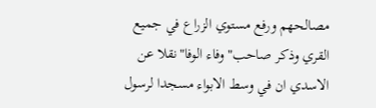مصالحهم ورفع مستوي الزراع في جميع القري وذكر صاحب"وفاء الوفا"نقلا عن الاسدي ان في وسط الابواء مسجدا لرسول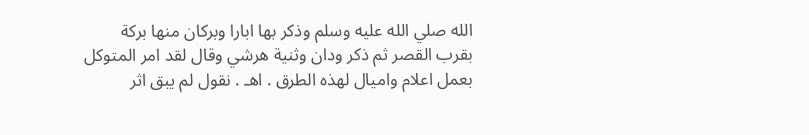الله صلي الله عليه وسلم وذكر بها ابارا وبركان منها بركة بقرب القصر ثم ذكر ودان وثنية هرشي وقال لقد امر المتوكل بعمل اعلام واميال لهذه الطرق . اهـ . نقول لم يبق اثر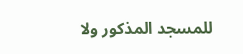للمسجد المذكور ولا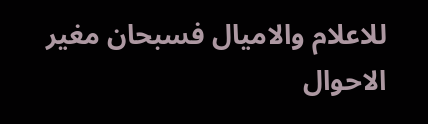للاعلام والاميال فسبحان مغير الاحوال